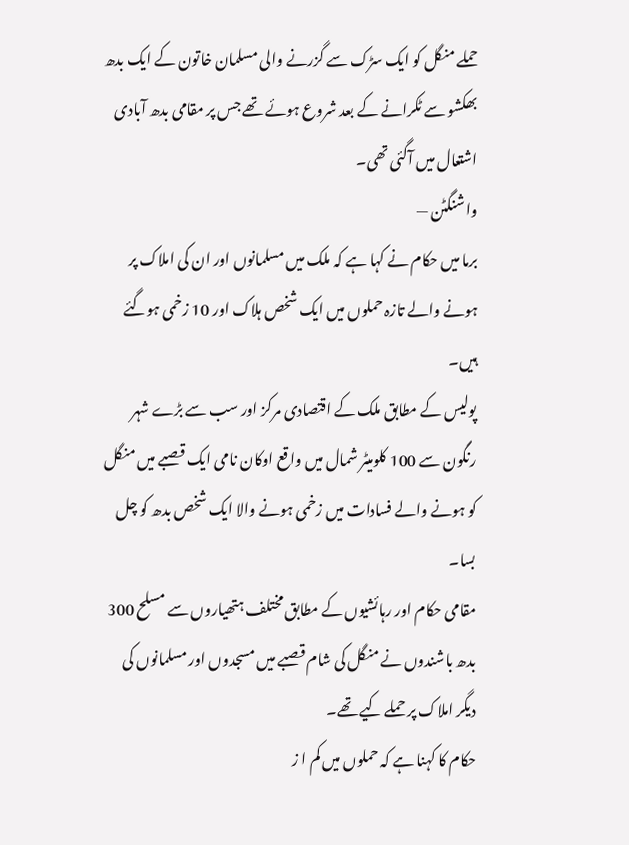حملے منگل کو ایک سڑک سے گزرنے والی مسلمان خاتون کے ایک بدھ بھکشو سے ٹکرانے کے بعد شروع ہوئے تھے جس پر مقامی بدھ آبادی اشتعال میں آگئی تھی۔
واشنگٹن —
برما میں حکام نے کہا ہے کہ ملک میں مسلمانوں اور ان کی املاک پر ہونے والے تازہ حملوں میں ایک شخص ہلاک اور 10 زخمی ہوگئے ہیں۔
پولیس کے مطابق ملک کے اقتصادی مرکز اور سب سے بڑے شہر رنگون سے 100 کلومیٹر شمال میں واقع اوکان نامی ایک قصبے میں منگل کو ہونے والے فسادات میں زخمی ہونے والا ایک شخص بدھ کو چل بسا۔
مقامی حکام اور رہائشیوں کے مطابق مختلف ہتھیاروں سے مسلح 300 بدھ باشندوں نے منگل کی شام قصبے میں مسجدوں اور مسلمانوں کی دیگر املاک پر حملے کیے تھے۔
حکام کا کہنا ہے کہ حملوں میں کم ا ز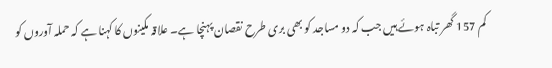کم 157 گھر تباہ ہوئے ہیں جب کہ دو مساجد کو بھی بری طرح نقصان پہنچا ہے۔ علاقہ مکینوں کا کہنا ہے کہ حملہ آوروں کو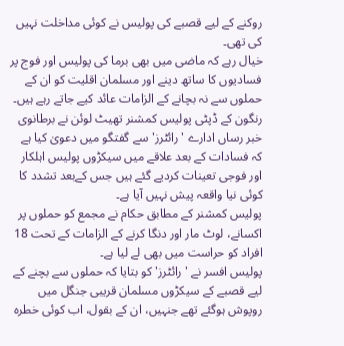روکنے کے لیے قصبے کی پولیس نے کوئی مداخلت نہیں کی تھی۔
خیال رہے کہ ماضی میں بھی برما کی پولیس اور فوج پر فسادیوں کا ساتھ دینے اور مسلمان اقلیت کو ان کے حملوں سے نہ بچانے کے الزامات عائد کیے جاتے رہے ہیں۔
رنگون کے ڈپٹی پولیس کمشنر تھیٹ لوئن نے برطانوی خبر رساں ادارے 'رائٹرز' سے گفتگو میں دعویٰ کیا ہے کہ فسادات کے بعد علاقے میں سیکڑوں پولیس اہلکار اور فوجی تعینات کردیے گئے ہیں جس کےبعد تشدد کا کوئی نیا واقعہ پیش نہیں آیا ہے۔
پولیس کمشنر کے مطابق حکام نے مجمع کو حملوں پر اکسانے، لوٹ مار اور دنگا کرنے کے الزامات کے تحت 18 افراد کو حراست میں بھی لے لیا ہے۔
پولیس افسر نے 'رائٹرز' کو بتایا کہ حملوں سے بچنے کے لیے قصبے کے سیکڑوں مسلمان قریبی جنگل میں روپوش ہوگئے تھے جنہیں، ان کے بقول، اب کوئی خطرہ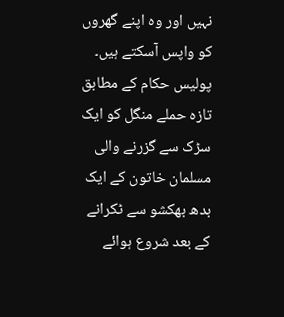نہیں اور وہ اپنے گھروں کو واپس آسکتے ہیں۔
پولیس حکام کے مطابق تازہ حملے منگل کو ایک سڑک سے گزرنے والی مسلمان خاتون کے ایک بدھ بھکشو سے ٹکرانے کے بعد شروع ہوائے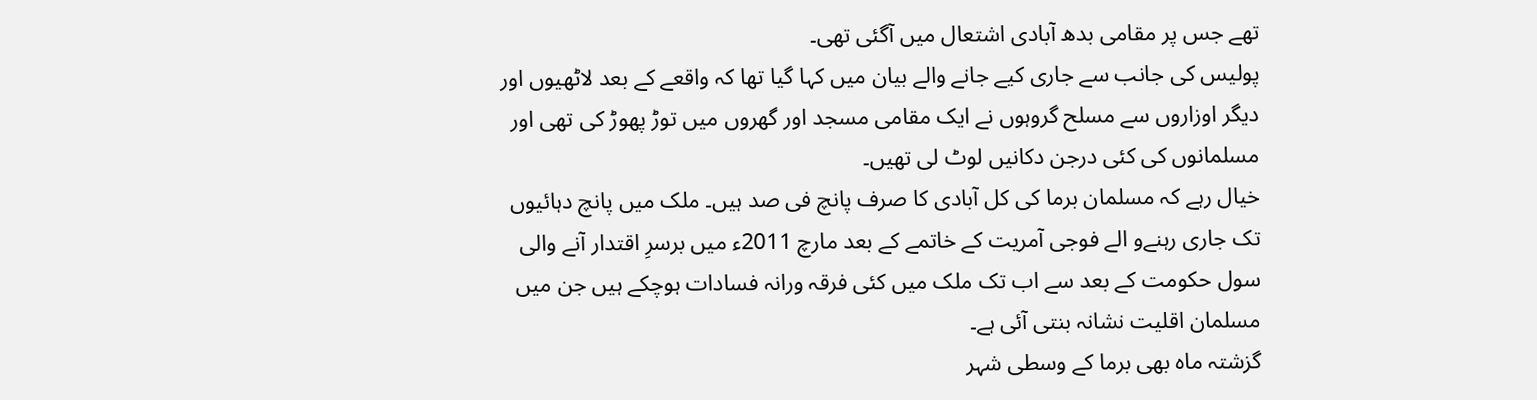تھے جس پر مقامی بدھ آبادی اشتعال میں آگئی تھی۔
پولیس کی جانب سے جاری کیے جانے والے بیان میں کہا گیا تھا کہ واقعے کے بعد لاٹھیوں اور دیگر اوزاروں سے مسلح گروہوں نے ایک مقامی مسجد اور گھروں میں توڑ پھوڑ کی تھی اور مسلمانوں کی کئی درجن دکانیں لوٹ لی تھیں۔
خیال رہے کہ مسلمان برما کی کل آبادی کا صرف پانچ فی صد ہیں۔ ملک میں پانچ دہائیوں تک جاری رہنےو الے فوجی آمریت کے خاتمے کے بعد مارچ 2011ء میں برسرِ اقتدار آنے والی سول حکومت کے بعد سے اب تک ملک میں کئی فرقہ ورانہ فسادات ہوچکے ہیں جن میں مسلمان اقلیت نشانہ بنتی آئی ہے۔
گزشتہ ماہ بھی برما کے وسطی شہر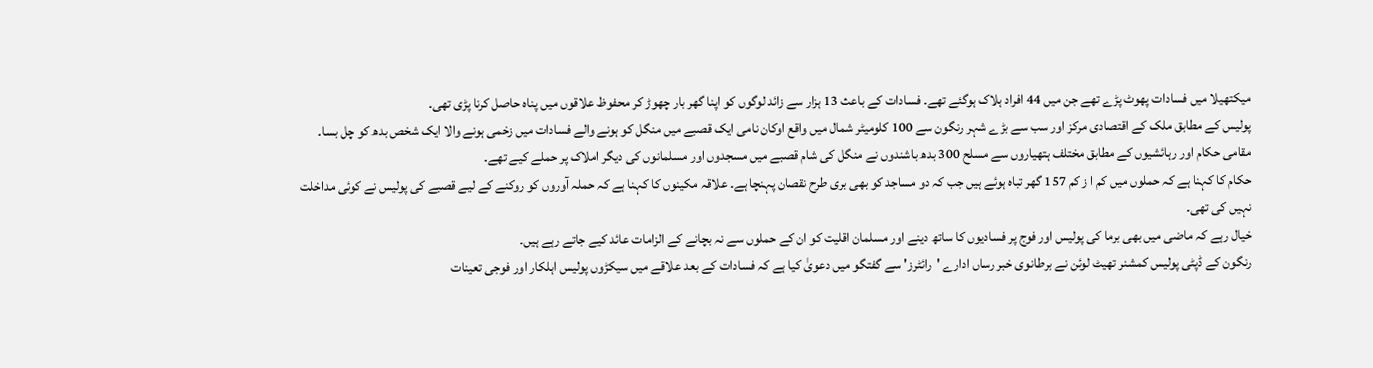میکتھیلا میں فسادات پھوٹ پڑے تھے جن میں 44 افراد ہلاک ہوگئے تھے۔ فسادات کے باعث 13 ہزار سے زائد لوگوں کو اپنا گھر بار چھوڑ کر محفوظ علاقوں میں پناہ حاصل کرنا پڑی تھی۔
پولیس کے مطابق ملک کے اقتصادی مرکز اور سب سے بڑے شہر رنگون سے 100 کلومیٹر شمال میں واقع اوکان نامی ایک قصبے میں منگل کو ہونے والے فسادات میں زخمی ہونے والا ایک شخص بدھ کو چل بسا۔
مقامی حکام اور رہائشیوں کے مطابق مختلف ہتھیاروں سے مسلح 300 بدھ باشندوں نے منگل کی شام قصبے میں مسجدوں اور مسلمانوں کی دیگر املاک پر حملے کیے تھے۔
حکام کا کہنا ہے کہ حملوں میں کم ا ز کم 157 گھر تباہ ہوئے ہیں جب کہ دو مساجد کو بھی بری طرح نقصان پہنچا ہے۔ علاقہ مکینوں کا کہنا ہے کہ حملہ آوروں کو روکنے کے لیے قصبے کی پولیس نے کوئی مداخلت نہیں کی تھی۔
خیال رہے کہ ماضی میں بھی برما کی پولیس اور فوج پر فسادیوں کا ساتھ دینے اور مسلمان اقلیت کو ان کے حملوں سے نہ بچانے کے الزامات عائد کیے جاتے رہے ہیں۔
رنگون کے ڈپٹی پولیس کمشنر تھیٹ لوئن نے برطانوی خبر رساں ادارے 'رائٹرز' سے گفتگو میں دعویٰ کیا ہے کہ فسادات کے بعد علاقے میں سیکڑوں پولیس اہلکار اور فوجی تعینات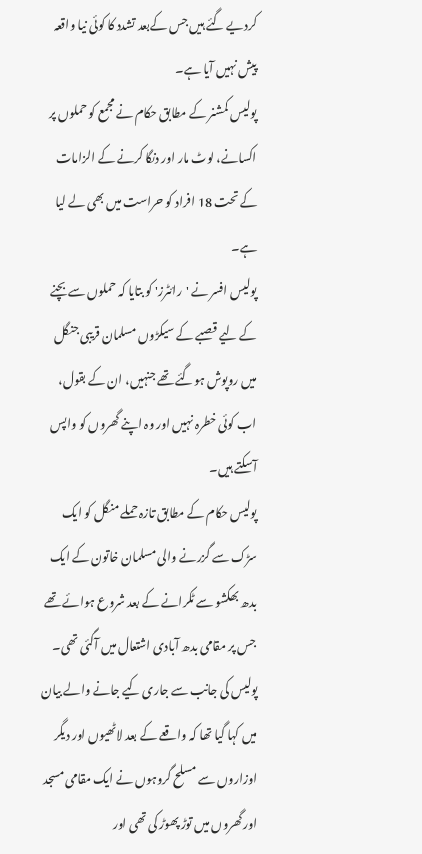کردیے گئے ہیں جس کےبعد تشدد کا کوئی نیا واقعہ پیش نہیں آیا ہے۔
پولیس کمشنر کے مطابق حکام نے مجمع کو حملوں پر اکسانے، لوٹ مار اور دنگا کرنے کے الزامات کے تحت 18 افراد کو حراست میں بھی لے لیا ہے۔
پولیس افسر نے 'رائٹرز' کو بتایا کہ حملوں سے بچنے کے لیے قصبے کے سیکڑوں مسلمان قریبی جنگل میں روپوش ہوگئے تھے جنہیں، ان کے بقول، اب کوئی خطرہ نہیں اور وہ اپنے گھروں کو واپس آسکتے ہیں۔
پولیس حکام کے مطابق تازہ حملے منگل کو ایک سڑک سے گزرنے والی مسلمان خاتون کے ایک بدھ بھکشو سے ٹکرانے کے بعد شروع ہوائے تھے جس پر مقامی بدھ آبادی اشتعال میں آگئی تھی۔
پولیس کی جانب سے جاری کیے جانے والے بیان میں کہا گیا تھا کہ واقعے کے بعد لاٹھیوں اور دیگر اوزاروں سے مسلح گروہوں نے ایک مقامی مسجد اور گھروں میں توڑ پھوڑ کی تھی اور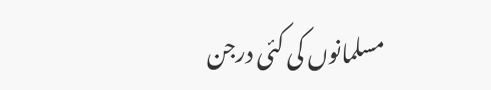مسلمانوں کی کئی درجن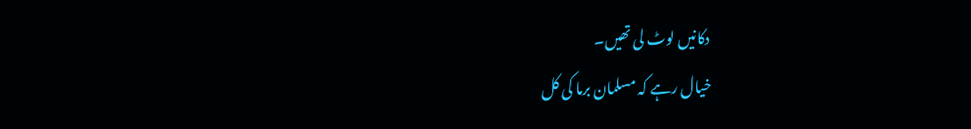دکانیں لوٹ لی تھیں۔
خیال رہے کہ مسلمان برما کی کل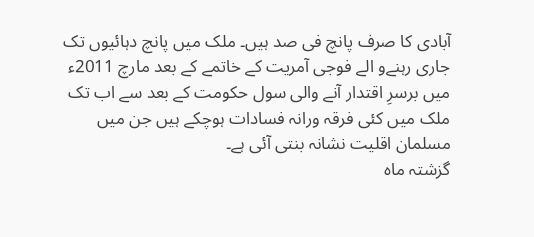آبادی کا صرف پانچ فی صد ہیں۔ ملک میں پانچ دہائیوں تک جاری رہنےو الے فوجی آمریت کے خاتمے کے بعد مارچ 2011ء میں برسرِ اقتدار آنے والی سول حکومت کے بعد سے اب تک ملک میں کئی فرقہ ورانہ فسادات ہوچکے ہیں جن میں مسلمان اقلیت نشانہ بنتی آئی ہے۔
گزشتہ ماہ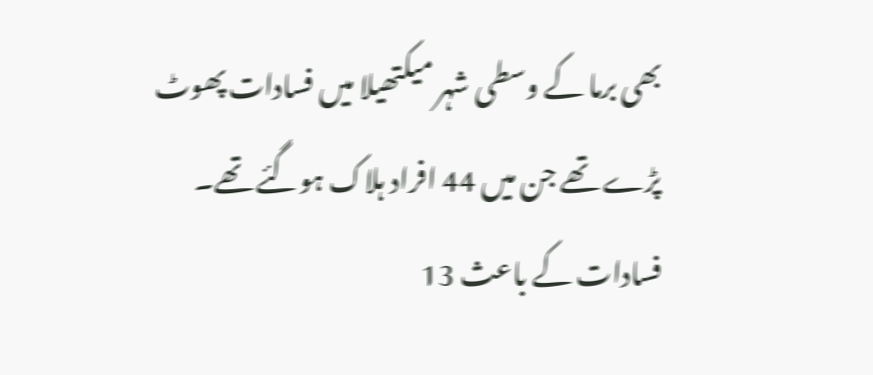بھی برما کے وسطی شہر میکتھیلا میں فسادات پھوٹ پڑے تھے جن میں 44 افراد ہلاک ہوگئے تھے۔ فسادات کے باعث 13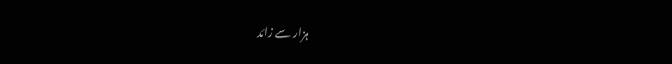ہزار سے زائد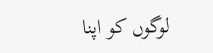لوگوں کو اپنا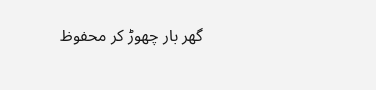گھر بار چھوڑ کر محفوظ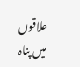علاقوں میں پناہ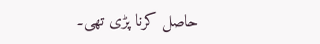حاصل کرنا پڑی تھی۔